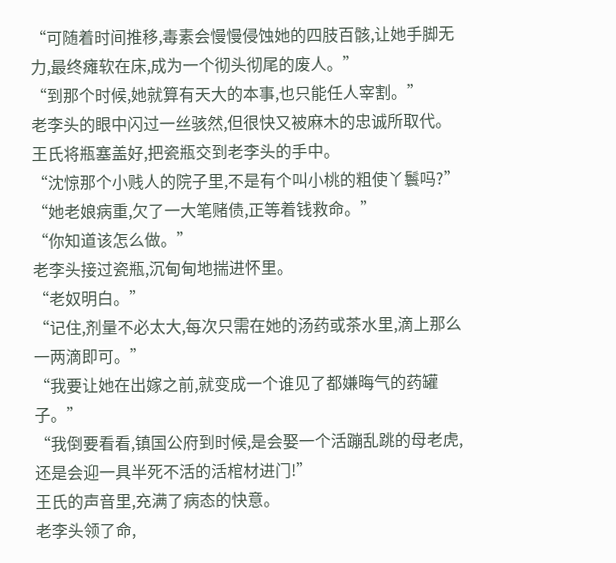“可随着时间推移,毒素会慢慢侵蚀她的四肢百骸,让她手脚无力,最终瘫软在床,成为一个彻头彻尾的废人。”
“到那个时候,她就算有天大的本事,也只能任人宰割。”
老李头的眼中闪过一丝骇然,但很快又被麻木的忠诚所取代。
王氏将瓶塞盖好,把瓷瓶交到老李头的手中。
“沈惊那个小贱人的院子里,不是有个叫小桃的粗使丫鬟吗?”
“她老娘病重,欠了一大笔赌债,正等着钱救命。”
“你知道该怎么做。”
老李头接过瓷瓶,沉甸甸地揣进怀里。
“老奴明白。”
“记住,剂量不必太大,每次只需在她的汤药或茶水里,滴上那么一两滴即可。”
“我要让她在出嫁之前,就变成一个谁见了都嫌晦气的药罐子。”
“我倒要看看,镇国公府到时候,是会娶一个活蹦乱跳的母老虎,还是会迎一具半死不活的活棺材进门!”
王氏的声音里,充满了病态的快意。
老李头领了命,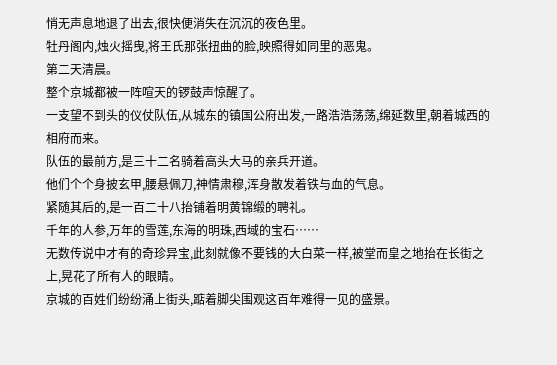悄无声息地退了出去,很快便消失在沉沉的夜色里。
牡丹阁内,烛火摇曳,将王氏那张扭曲的脸,映照得如同里的恶鬼。
第二天清晨。
整个京城都被一阵喧天的锣鼓声惊醒了。
一支望不到头的仪仗队伍,从城东的镇国公府出发,一路浩浩荡荡,绵延数里,朝着城西的相府而来。
队伍的最前方,是三十二名骑着高头大马的亲兵开道。
他们个个身披玄甲,腰悬佩刀,神情肃穆,浑身散发着铁与血的气息。
紧随其后的,是一百二十八抬铺着明黄锦缎的聘礼。
千年的人参,万年的雪莲,东海的明珠,西域的宝石……
无数传说中才有的奇珍异宝,此刻就像不要钱的大白菜一样,被堂而皇之地抬在长街之上,晃花了所有人的眼睛。
京城的百姓们纷纷涌上街头,踮着脚尖围观这百年难得一见的盛景。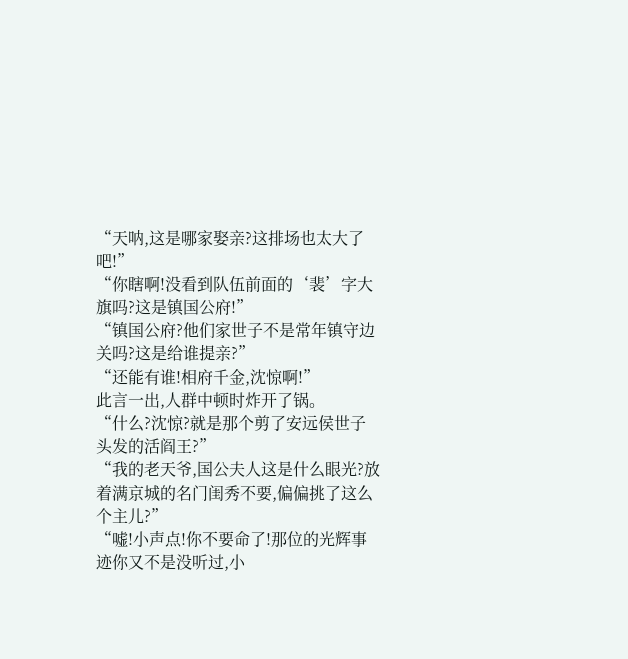“天呐,这是哪家娶亲?这排场也太大了吧!”
“你瞎啊!没看到队伍前面的‘裴’字大旗吗?这是镇国公府!”
“镇国公府?他们家世子不是常年镇守边关吗?这是给谁提亲?”
“还能有谁!相府千金,沈惊啊!”
此言一出,人群中顿时炸开了锅。
“什么?沈惊?就是那个剪了安远侯世子头发的活阎王?”
“我的老天爷,国公夫人这是什么眼光?放着满京城的名门闺秀不要,偏偏挑了这么个主儿?”
“嘘!小声点!你不要命了!那位的光辉事迹你又不是没听过,小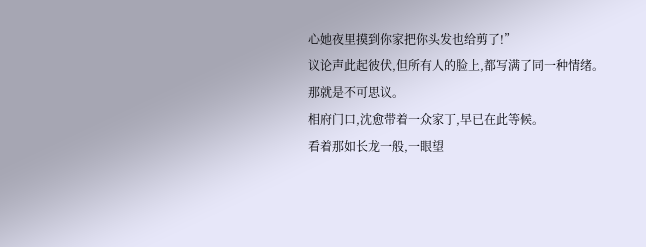心她夜里摸到你家把你头发也给剪了!”
议论声此起彼伏,但所有人的脸上,都写满了同一种情绪。
那就是不可思议。
相府门口,沈愈带着一众家丁,早已在此等候。
看着那如长龙一般,一眼望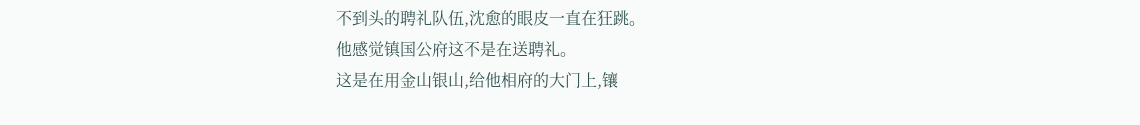不到头的聘礼队伍,沈愈的眼皮一直在狂跳。
他感觉镇国公府这不是在送聘礼。
这是在用金山银山,给他相府的大门上,镶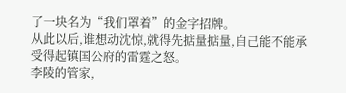了一块名为“我们罩着”的金字招牌。
从此以后,谁想动沈惊,就得先掂量掂量,自己能不能承受得起镇国公府的雷霆之怒。
李陵的管家,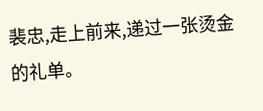裴忠,走上前来,递过一张烫金的礼单。